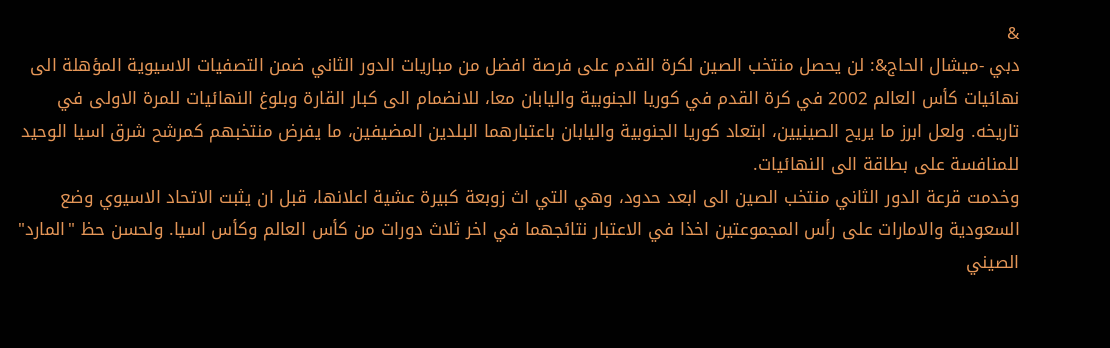&
دبي -ميشال الحاج&: لن يحصل منتخب الصين لكرة القدم على فرصة افضل من مباريات الدور الثاني ضمن التصفيات الاسيوية المؤهلة الى نهائيات كأس العالم 2002 في كرة القدم في كوريا الجنوبية واليابان معا، للانضمام الى كبار القارة وبلوغ النهائيات للمرة الاولى في تاريخه. ولعل ابرز ما يريح الصينيين، ابتعاد كوريا الجنوبية واليابان باعتبارهما البلدين المضيفين، ما يفرض منتخبهم كمرشح شرق اسيا الوحيد للمنافسة على بطاقة الى النهائيات.
وخدمت قرعة الدور الثاني منتخب الصين الى ابعد حدود، وهي التي اث زوبعة كبيرة عشية اعلانها، قبل ان يثبت الاتحاد الاسيوي وضع السعودية والامارات على رأس المجموعتين اخذا في الاعتبار نتائجهما في اخر ثلاث دورات من كأس العالم وكأس اسيا. ولحسن حظ "المارد" الصيني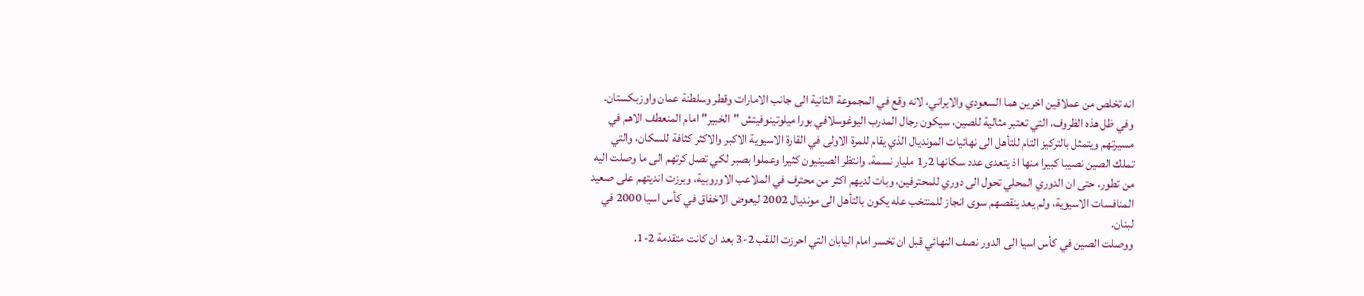انه تخلص من عملاقين اخرين هما السعودي والايراني، لانه وقع في المجموعة الثانية الى جانب الامارات وقطر وسلطنة عمان واوزبكستان.
وفي ظل هذه الظروف، التي تعتبر مثالية للصين، سيكون رجال المدرب اليوغوسلافي بورا ميلوتينوفيتش "الخبير" امام المنعطف الاهم في مسيرتهم ويتمثل بالتركيز التام للتأهل الى نهائيات المونديال الذي يقام للمرة الاولى في القارة الاسيوية الاكبر والاكثر كثافة للسكان، والتي تملك الصين نصيبا كبيرا منها اذ يتعدى عدد سكانها 2ر1 مليار نسمة. وانتظر الصينيون كثيرا وعملوا بصبر لكي تصل كرتهم الى ما وصلت اليه من تطور، حتى ان الدوري المحلي تحول الى دوري للمحترفين، وبات لديهم اكثر من محترف في الملاعب الاوروبية، وبرزت انديتهم على صعيد المنافسات الاسيوية، ولم يعد ينقصهم سوى انجاز للمنتخب عله يكون بالتأهل الى مونديال 2002 ليعوض الاخفاق في كأس اسيا 2000 في لبنان.
ووصلت الصين في كأس اسيا الى الدور نصف النهائي قبل ان تخسر امام اليابان التي احرزت اللقب 2-3 بعد ان كانت متقدمة 2-1.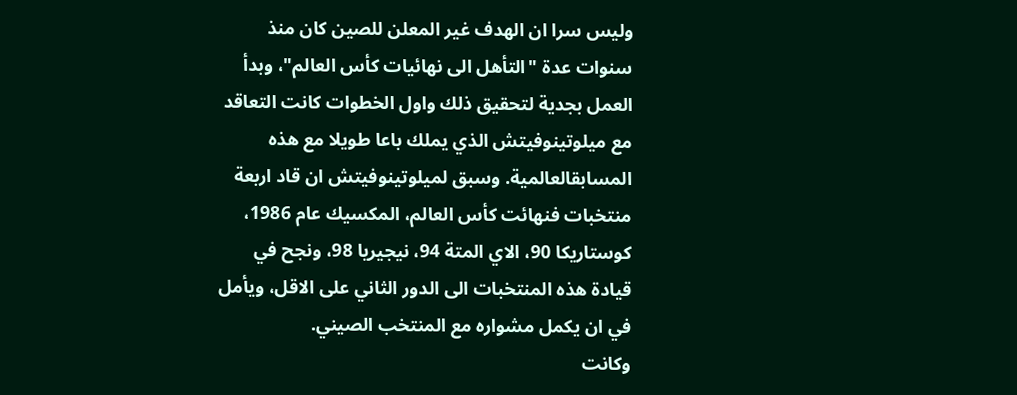وليس سرا ان الهدف غير المعلن للصين كان منذ سنوات عدة "التأهل الى نهائيات كأس العالم"، وبدأ العمل بجدية لتحقيق ذلك واول الخطوات كانت التعاقد مع ميلوتينوفيتش الذي يملك باعا طويلا مع هذه المسابقالعالمية. وسبق لميلوتينوفيتش ان قاد اربعة منتخبات فنهائت كأس العالم، المكسيك عام 1986، كوستاريكا 90، الاي المتة 94، نيجيريا 98، ونجح في قيادة هذه المنتخبات الى الدور الثاني على الاقل، ويأمل في ان يكمل مشواره مع المنتخب الصيني.
وكانت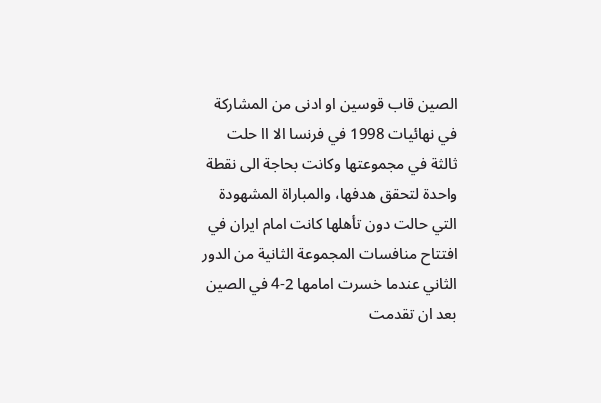الصين قاب قوسين او ادنى من المشاركة في نهائيات 1998 في فرنسا الا اا حلت ثالثة في مجموعتها وكانت بحاجة الى نقطة واحدة لتحقق هدفها، والمباراة المشهودة التي حالت دون تأهلها كانت امام ايران في افتتاح منافسات المجموعة الثانية من الدور الثاني عندما خسرت امامها 2-4 في الصين بعد ان تقدمت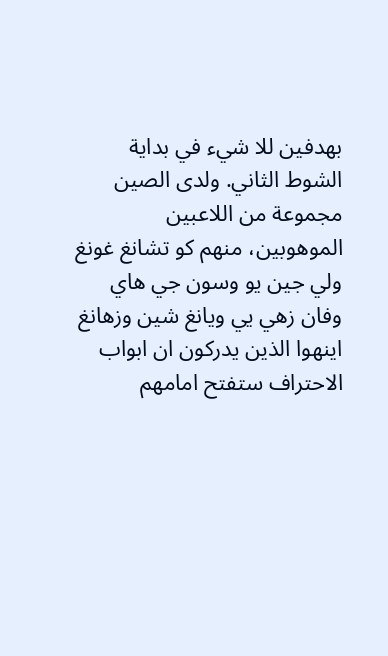بهدفين للا شيء في بداية الشوط الثاني. ولدى الصين مجموعة من اللاعبين الموهوبين، منهم كو تشانغ غونغ ولي جين يو وسون جي هاي وفان زهي يي ويانغ شين وزهانغ اينهوا الذين يدركون ان ابواب الاحتراف ستفتح امامهم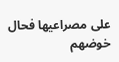على مصراعيها فحال خوضهم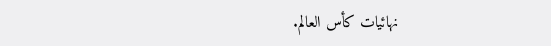نهائيات كأس العالم.